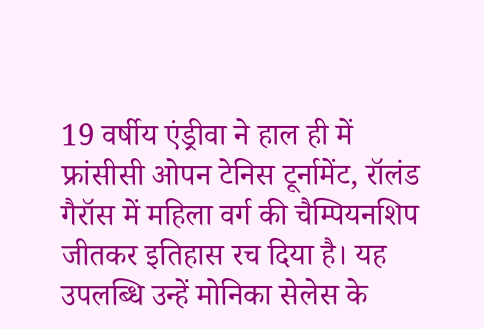19 वर्षीय एंड्रीवा ने हाल ही में फ्रांसीसी ओपन टेनिस टूर्नामेंट, रॉलंड गैरॉस में महिला वर्ग की चैम्पियनशिप जीतकर इतिहास रच दिया है। यह उपलब्धि उन्हें मोनिका सेलेस के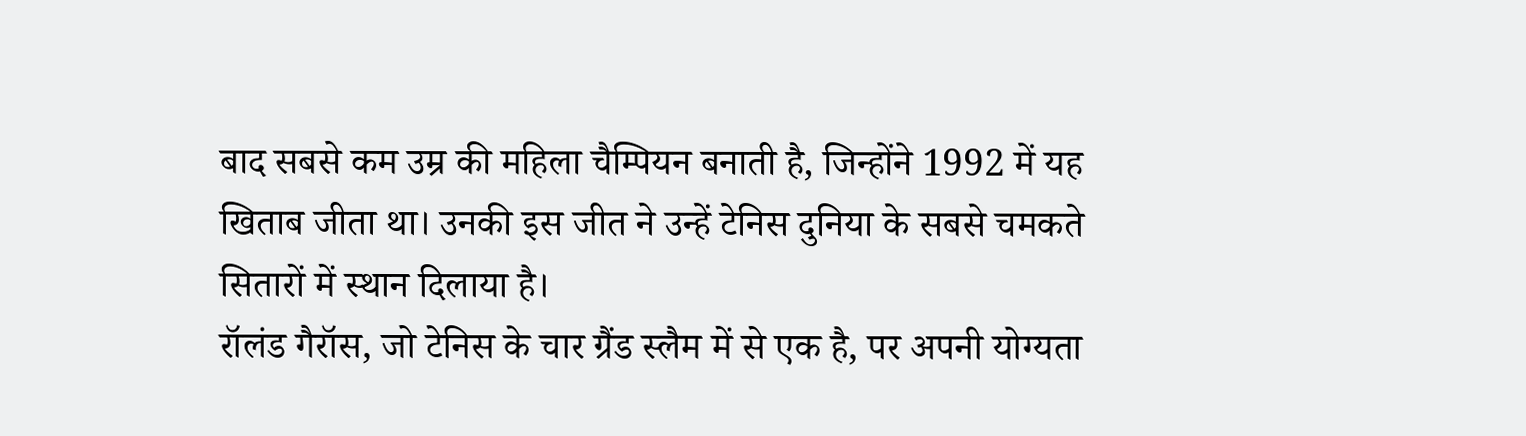बाद सबसे कम उम्र की महिला चैम्पियन बनाती है, जिन्होंने 1992 में यह खिताब जीता था। उनकी इस जीत ने उन्हें टेनिस दुनिया के सबसे चमकते सितारों में स्थान दिलाया है।
रॉलंड गैरॉस, जो टेनिस के चार ग्रैंड स्लैम में से एक है, पर अपनी योग्यता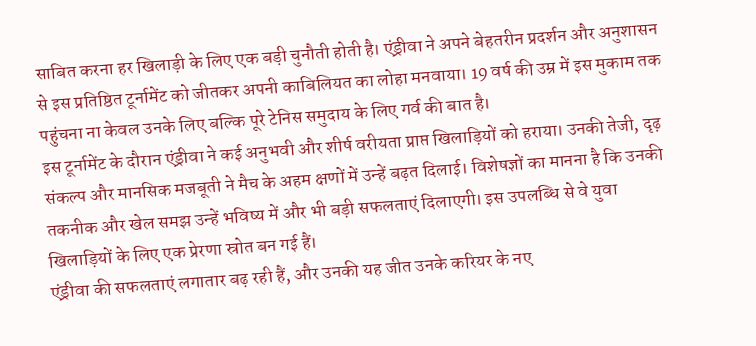साबित करना हर खिलाड़ी के लिए एक बड़ी चुनौती होती है। एंड्रीवा ने अपने बेहतरीन प्रदर्शन और अनुशासन से इस प्रतिष्ठित टूर्नामेंट को जीतकर अपनी काबिलियत का लोहा मनवाया। 19 वर्ष की उम्र में इस मुकाम तक पहुंचना ना केवल उनके लिए बल्कि पूरे टेनिस समुदाय के लिए गर्व की बात है।
इस टूर्नामेंट के दौरान एंड्रीवा ने कई अनुभवी और शीर्ष वरीयता प्राप्त खिलाड़ियों को हराया। उनकी तेजी, दृढ़ संकल्प और मानसिक मजबूती ने मैच के अहम क्षणों में उन्हें बढ़त दिलाई। विशेषज्ञों का मानना है कि उनकी तकनीक और खेल समझ उन्हें भविष्य में और भी बड़ी सफलताएं दिलाएगी। इस उपलब्धि से वे युवा खिलाड़ियों के लिए एक प्रेरणा स्रोत बन गई हैं।
एंड्रीवा की सफलताएं लगातार बढ़ रही हैं, और उनकी यह जीत उनके करियर के नए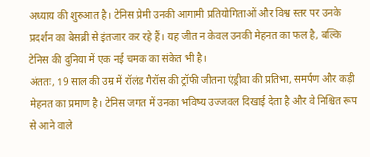अध्याय की शुरुआत है। टेनिस प्रेमी उनकी आगामी प्रतियोगिताओं और विश्व स्तर पर उनके प्रदर्शन का बेसब्री से इंतजार कर रहे हैं। यह जीत न केवल उनकी मेहनत का फल है, बल्कि टेनिस की दुनिया में एक नई चमक का संकेत भी है।
अंततः, 19 साल की उम्र में रॉलंड गैरॉस की ट्रॉफी जीतना एंड्रीवा की प्रतिभा, समर्पण और कड़ी मेहनत का प्रमाण है। टेनिस जगत में उनका भविष्य उज्जवल दिखाई देता है और वे निश्चित रूप से आने वाले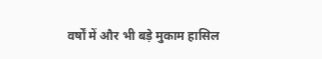वर्षों में और भी बड़े मुकाम हासिल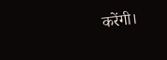करेंगी।